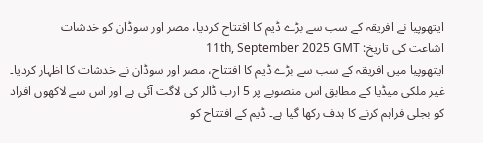ایتھوپیا نے افریقہ کے سب سے بڑے ڈیم کا افتتاح کردیا، مصر اور سوڈان کو خدشات
اشاعت کی تاریخ: 11th, September 2025 GMT
ایتھوپیا میں افریقہ کے سب سے بڑے ڈیم کا افتتاح، مصر اور سوڈان نے خدشات کا اظہار کردیا۔
غیر ملکی میڈیا کے مطابق اس منصوبے پر 5 ارب ڈالر کی لاگت آئی ہے اور اس سے لاکھوں افراد کو بجلی فراہم کرنے کا ہدف رکھا گیا ہے۔ ڈیم کے افتتاح کو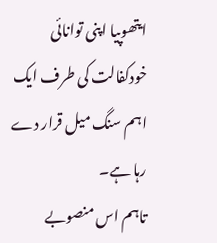ایتھوپیا اپنی توانائی خودکفالت کی طرف ایک اہم سنگ میل قرار دے رہا ہے۔
تاہم اس منصوبے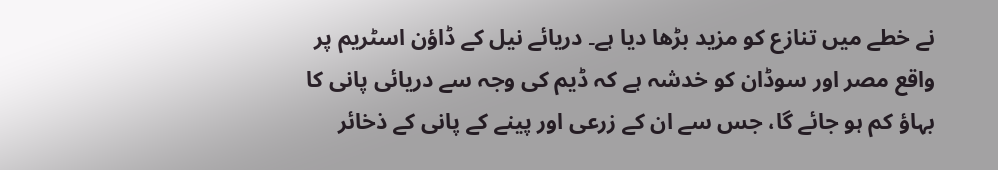نے خطے میں تنازع کو مزید بڑھا دیا ہے۔ دریائے نیل کے ڈاؤن اسٹریم پر واقع مصر اور سوڈان کو خدشہ ہے کہ ڈیم کی وجہ سے دریائی پانی کا بہاؤ کم ہو جائے گا، جس سے ان کے زرعی اور پینے کے پانی کے ذخائر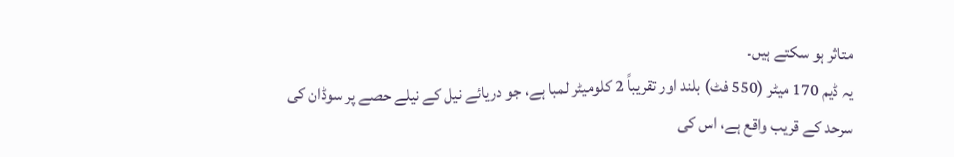متاثر ہو سکتے ہیں۔
یہ ڈیم 170 میٹر (550 فٹ) بلند اور تقریباً 2 کلومیٹر لمبا ہے، جو دریائے نیل کے نیلے حصے پر سوڈان کی سرحد کے قریب واقع ہے، اس کی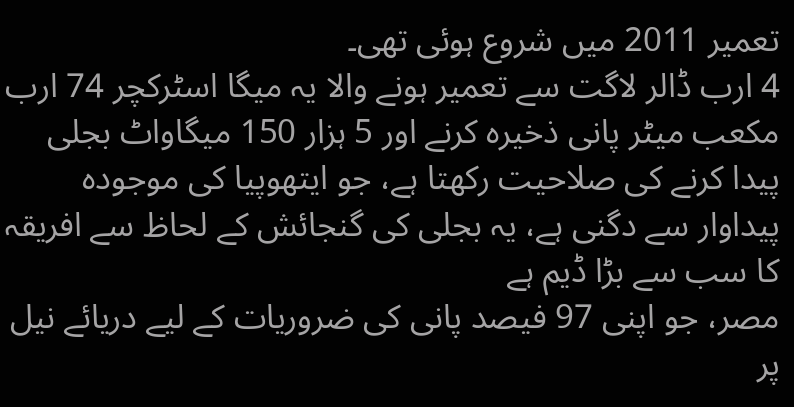تعمیر 2011 میں شروع ہوئی تھی۔
4 ارب ڈالر لاگت سے تعمیر ہونے والا یہ میگا اسٹرکچر 74 ارب مکعب میٹر پانی ذخیرہ کرنے اور 5 ہزار 150 میگاواٹ بجلی پیدا کرنے کی صلاحیت رکھتا ہے، جو ایتھوپیا کی موجودہ پیداوار سے دگنی ہے، یہ بجلی کی گنجائش کے لحاظ سے افریقہ کا سب سے بڑا ڈیم ہے
مصر، جو اپنی 97 فیصد پانی کی ضروریات کے لیے دریائے نیل پر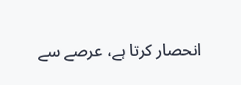انحصار کرتا ہے، عرصے سے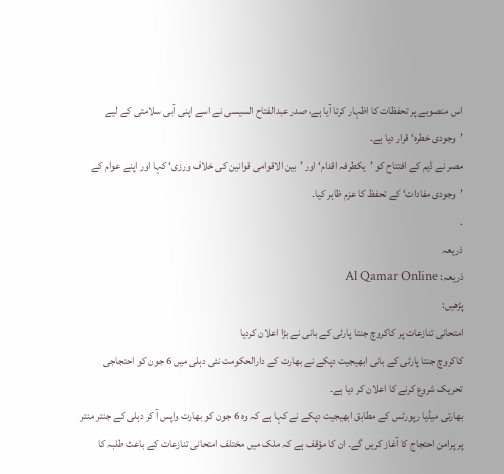اس منصوبے پر تحفظات کا اظہار کرتا آیا ہے، صدر عبدالفتاح السیسی نے اسے اپنی آبی سلامتی کے لیے ’وجودی خطرہ‘ قرار دیا ہے۔
مصر نے ڈیم کے افتتاح کو ’یکطرفہ اقدام‘ اور ’بین الاقوامی قوانین کی خلاف ورزی‘ کہا اور اپنے عوام کے ’وجودی مفادات‘ کے تحفظ کا عزم ظاہر کیا۔
.
ذریعہ
ذریعہ: Al Qamar Online
پڑھیں:
امتحانی تنازعات پر کاکروچ جنتا پارٹی کے بانی نے بڑا اعلان کردیا
کاکروچ جنتا پارٹی کے بانی ابھیجیت دپکے نے بھارت کے دارالحکومت نئی دہلی میں 6 جون کو احتجاجی تحریک شروع کرنے کا اعلان کر دیا ہے۔
بھارتی میڈیا رپورٹس کے مطابق ابھیجیت دپکے نے کہا ہے کہ وہ 6 جون کو بھارت واپس آ کر دہلی کے جنتر منتر پر پرامن احتجاج کا آغاز کریں گے۔ ان کا مؤقف ہے کہ ملک میں مختلف امتحانی تنازعات کے باعث طلبہ کا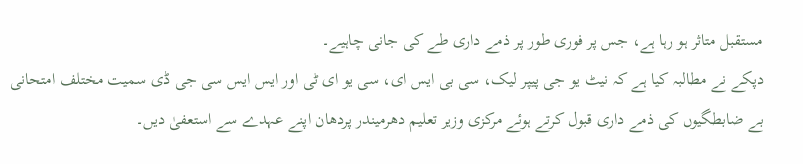مستقبل متاثر ہو رہا ہے، جس پر فوری طور پر ذمے داری طے کی جانی چاہیے۔
دپکے نے مطالبہ کیا ہے کہ نیٹ یو جی پیپر لیک، سی بی ایس ای، سی یو ای ٹی اور ایس ایس سی جی ڈی سمیت مختلف امتحانی بے ضابطگیوں کی ذمے داری قبول کرتے ہوئے مرکزی وزیر تعلیم دھرمیندر پردھان اپنے عہدے سے استعفیٰ دیں۔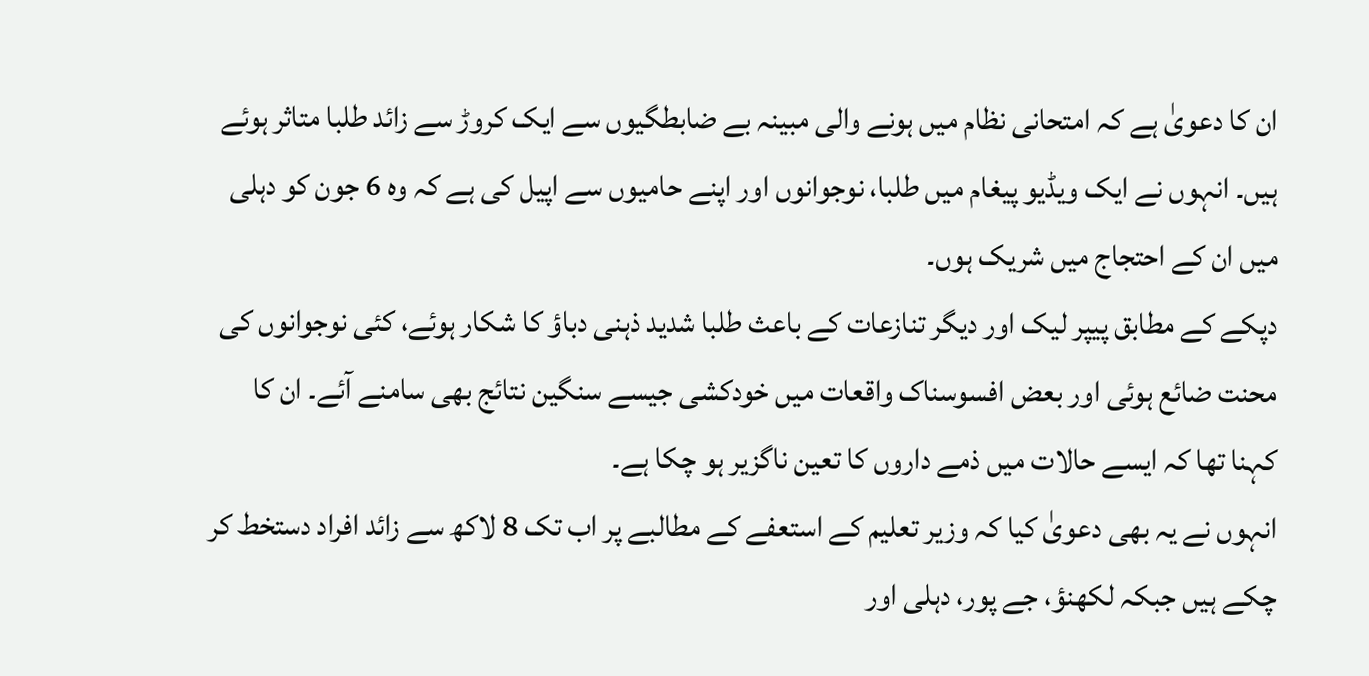ان کا دعویٰ ہے کہ امتحانی نظام میں ہونے والی مبینہ بے ضابطگیوں سے ایک کروڑ سے زائد طلبا متاثر ہوئے ہیں۔ انہوں نے ایک ویڈیو پیغام میں طلبا، نوجوانوں اور اپنے حامیوں سے اپیل کی ہے کہ وہ 6 جون کو دہلی میں ان کے احتجاج میں شریک ہوں۔
دپکے کے مطابق پیپر لیک اور دیگر تنازعات کے باعث طلبا شدید ذہنی دباؤ کا شکار ہوئے، کئی نوجوانوں کی محنت ضائع ہوئی اور بعض افسوسناک واقعات میں خودکشی جیسے سنگین نتائج بھی سامنے آئے۔ ان کا کہنا تھا کہ ایسے حالات میں ذمے داروں کا تعین ناگزیر ہو چکا ہے۔
انہوں نے یہ بھی دعویٰ کیا کہ وزیر تعلیم کے استعفے کے مطالبے پر اب تک 8 لاکھ سے زائد افراد دستخط کر چکے ہیں جبکہ لکھنؤ، جے پور، دہلی اور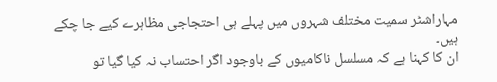مہاراشٹر سمیت مختلف شہروں میں پہلے ہی احتجاجی مظاہرے کیے جا چکے ہیں۔
ان کا کہنا ہے کہ مسلسل ناکامیوں کے باوجود اگر احتساب نہ کیا گیا تو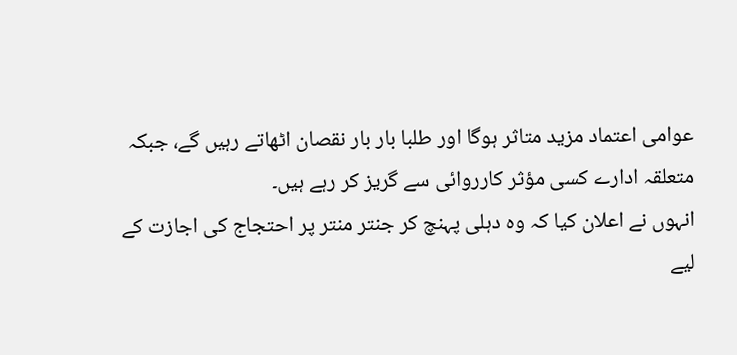عوامی اعتماد مزید متاثر ہوگا اور طلبا بار بار نقصان اٹھاتے رہیں گے، جبکہ متعلقہ ادارے کسی مؤثر کارروائی سے گریز کر رہے ہیں۔
انہوں نے اعلان کیا کہ وہ دہلی پہنچ کر جنتر منتر پر احتجاج کی اجازت کے لیے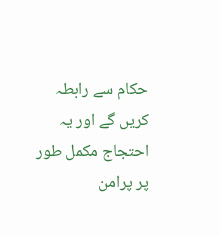حکام سے رابطہ کریں گے اور یہ احتجاج مکمل طور پر پرامن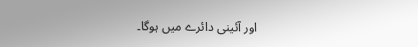اور آئینی دائرے میں ہوگا۔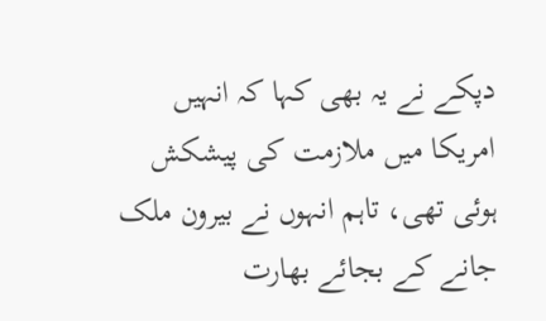دپکے نے یہ بھی کہا کہ انہیں امریکا میں ملازمت کی پیشکش ہوئی تھی، تاہم انہوں نے بیرون ملک جانے کے بجائے بھارت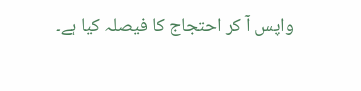واپس آ کر احتجاج کا فیصلہ کیا ہے۔